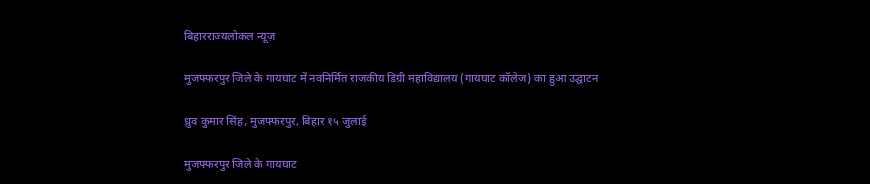बिहारराज्यलोकल न्यूज़

मुजफ्फरपुर जिले के गायघाट में नवनिर्मित राजकीय डिग्री महाविद्यालय (गायघाट कॉलेज) का हुआ उद्घाटन

ध्रुव कुमार सिंह, मुजफ्फरपुर, बिहार १५ जुलाई

मुजफ्फरपुर जिले के गायघाट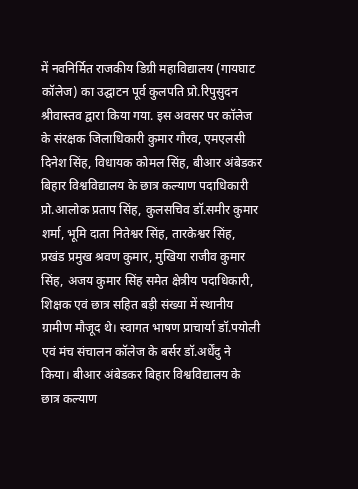में नवनिर्मित राजकीय डिग्री महाविद्यालय (गायघाट कॉलेज) का उद्घाटन पूर्व कुलपति प्रो.रिपुसुदन श्रीवास्तव द्वारा किया गया. इस अवसर पर कॉलेज के संरक्षक जिलाधिकारी कुमार गौरव, एमएलसी दिनेश सिंह, विधायक कोमल सिंह, बीआर अंबेडकर बिहार विश्वविद्यालय के छात्र कल्याण पदाधिकारी प्रो.आलोक प्रताप सिंह, कुलसचिव डॉ.समीर कुमार शर्मा, भूमि दाता नितेश्वर सिंह, तारकेश्वर सिंह, प्रखंड प्रमुख श्रवण कुमार, मुखिया राजीव कुमार सिंह, अजय कुमार सिंह समेत क्षेत्रीय पदाधिकारी, शिक्षक एवं छात्र सहित बड़ी संख्या में स्थानीय ग्रामीण मौजूद थे। स्वागत भाषण प्राचार्या डॉ.पयोली एवं मंच संचालन कॉलेज के बर्सर डॉ.अर्धेंदु ने किया। बीआर अंबेडकर बिहार विश्वविद्यालय के छात्र कल्याण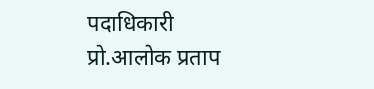पदाधिकारी प्रो.आलोक प्रताप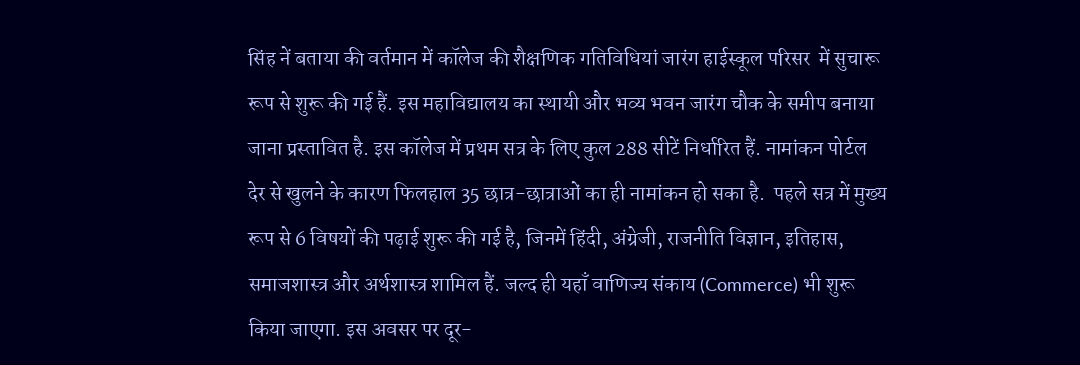सिंह नें बताया की वर्तमान में कॉलेज की शैक्षणिक गतिविधियां जारंग हाईस्कूल परिसर  में सुचारू रूप से शुरू की गई हैं. इस महाविद्यालय का स्थायी और भव्य भवन जारंग चौक के समीप बनाया जाना प्रस्तावित है. इस कॉलेज में प्रथम सत्र के लिए कुल 288 सीटें निर्धारित हैं. नामांकन पोर्टल देर से खुलने के कारण फिलहाल 35 छात्र-छात्राओं का ही नामांकन हो सका है.  पहले सत्र में मुख्य रूप से 6 विषयों की पढ़ाई शुरू की गई है, जिनमें हिंदी, अंग्रेजी, राजनीति विज्ञान, इतिहास, समाजशास्त्र और अर्थशास्त्र शामिल हैं. जल्द ही यहाँ वाणिज्य संकाय (Commerce) भी शुरू किया जाएगा. इस अवसर पर दूर-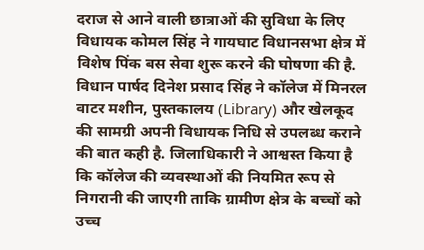दराज से आने वाली छात्राओं की सुविधा के लिए विधायक कोमल सिंह ने गायघाट विधानसभा क्षेत्र में विशेष पिंक बस सेवा शुरू करने की घोषणा की है. विधान पार्षद दिनेश प्रसाद सिंह ने कॉलेज में मिनरल वाटर मशीन, पुस्तकालय (Library) और खेलकूद की सामग्री अपनी विधायक निधि से उपलब्ध कराने की बात कही है. जिलाधिकारी ने आश्वस्त किया है कि कॉलेज की व्यवस्थाओं की नियमित रूप से निगरानी की जाएगी ताकि ग्रामीण क्षेत्र के बच्चों को उच्च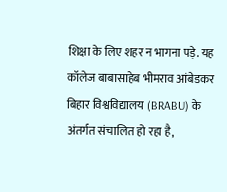शिक्षा के लिए शहर न भागना पड़े. यह कॉलेज बाबासाहेब भीमराव आंबेडकर बिहार विश्वविद्यालय (BRABU) के अंतर्गत संचालित हो रहा है,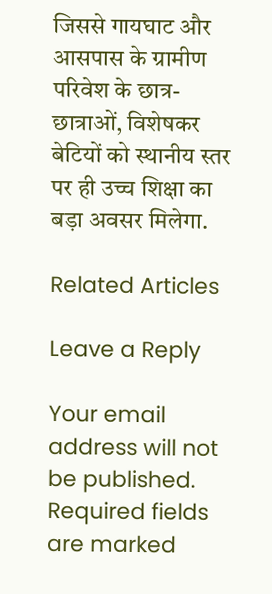जिससे गायघाट और आसपास के ग्रामीण परिवेश के छात्र-छात्राओं, विशेषकर बेटियों को स्थानीय स्तर पर ही उच्च शिक्षा का बड़ा अवसर मिलेगा.

Related Articles

Leave a Reply

Your email address will not be published. Required fields are marked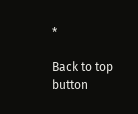*

Back to top button